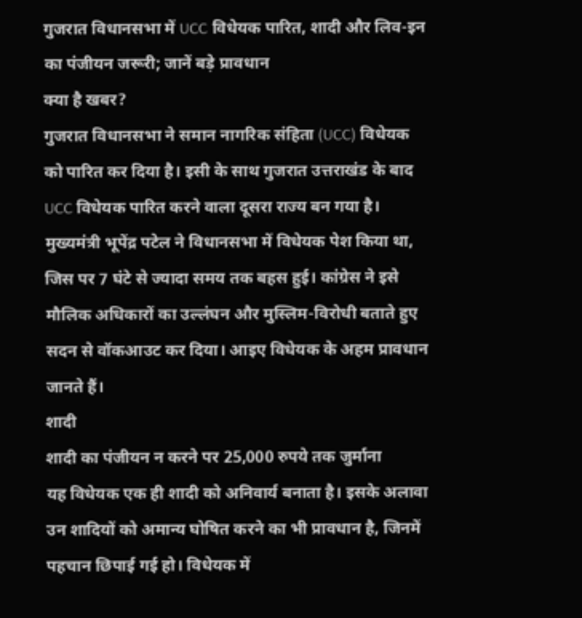गुजरात विधानसभा में UCC विधेयक पारित, शादी और लिव-इन का पंजीयन जरूरी; जानें बड़े प्रावधान
क्या है खबर?
गुजरात विधानसभा ने समान नागरिक संहिता (UCC) विधेयक को पारित कर दिया है। इसी के साथ गुजरात उत्तराखंड के बाद UCC विधेयक पारित करने वाला दूसरा राज्य बन गया है। मुख्यमंत्री भूपेंद्र पटेल ने विधानसभा में विधेयक पेश किया था, जिस पर 7 घंटे से ज्यादा समय तक बहस हुई। कांग्रेस ने इसे मौलिक अधिकारों का उल्लंघन और मुस्लिम-विरोधी बताते हुए सदन से वॉकआउट कर दिया। आइए विधेयक के अहम प्रावधान जानते हैं।
शादी
शादी का पंजीयन न करने पर 25,000 रुपये तक जुर्माना
यह विधेयक एक ही शादी को अनिवार्य बनाता है। इसके अलावा उन शादियों को अमान्य घोषित करने का भी प्रावधान है, जिनमें पहचान छिपाई गई हो। विधेयक में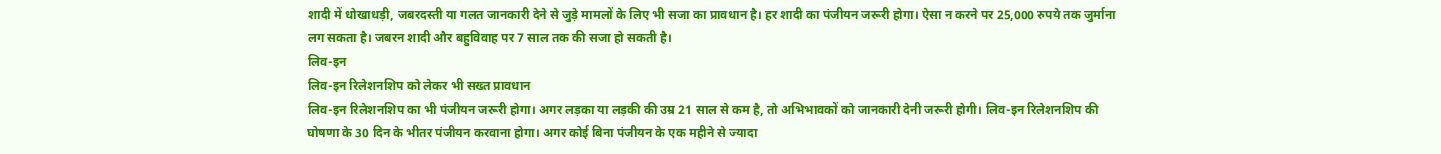शादी में धोखाधड़ी, जबरदस्ती या गलत जानकारी देने से जुड़े मामलों के लिए भी सजा का प्रावधान है। हर शादी का पंजीयन जरूरी होगा। ऐसा न करने पर 25,000 रुपये तक जुर्माना लग सकता है। जबरन शादी और बहुविवाह पर 7 साल तक की सजा हो सकती है।
लिव-इन
लिव-इन रिलेशनशिप को लेकर भी सख्त प्रावधान
लिव-इन रिलेशनशिप का भी पंजीयन जरूरी होगा। अगर लड़का या लड़की की उम्र 21 साल से कम है, तो अभिभावकों को जानकारी देनी जरूरी होगी। लिव-इन रिलेशनशिप की घोषणा के 30 दिन के भीतर पंजीयन करवाना होगा। अगर कोई बिना पंजीयन के एक महीने से ज्यादा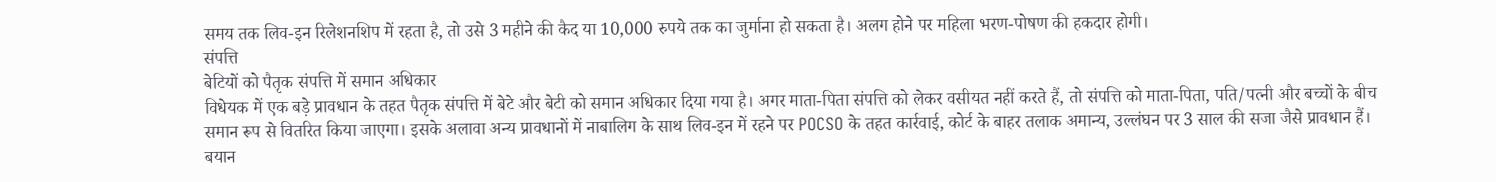समय तक लिव-इन रिलेशनशिप में रहता है, तो उसे 3 महीने की कैद या 10,000 रुपये तक का जुर्माना हो सकता है। अलग होने पर महिला भरण-पोषण की हकदार होगी।
संपत्ति
बेटियों को पैतृक संपत्ति में समान अधिकार
विधेयक में एक बड़े प्रावधान के तहत पैतृक संपत्ति में बेटे और बेटी को समान अधिकार दिया गया है। अगर माता-पिता संपत्ति को लेकर वसीयत नहीं करते हैं, तो संपत्ति को माता-पिता, पति/पत्नी और बच्चों के बीच समान रूप से वितरित किया जाएगा। इसके अलावा अन्य प्रावधानों में नाबालिग के साथ लिव-इन में रहने पर POCSO के तहत कार्रवाई, कोर्ट के बाहर तलाक अमान्य, उल्लंघन पर 3 साल की सजा जैसे प्रावधान हैं।
बयान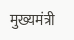मुख्यमंत्री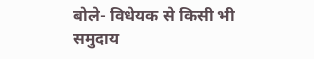बोले- विधेयक से किसी भी समुदाय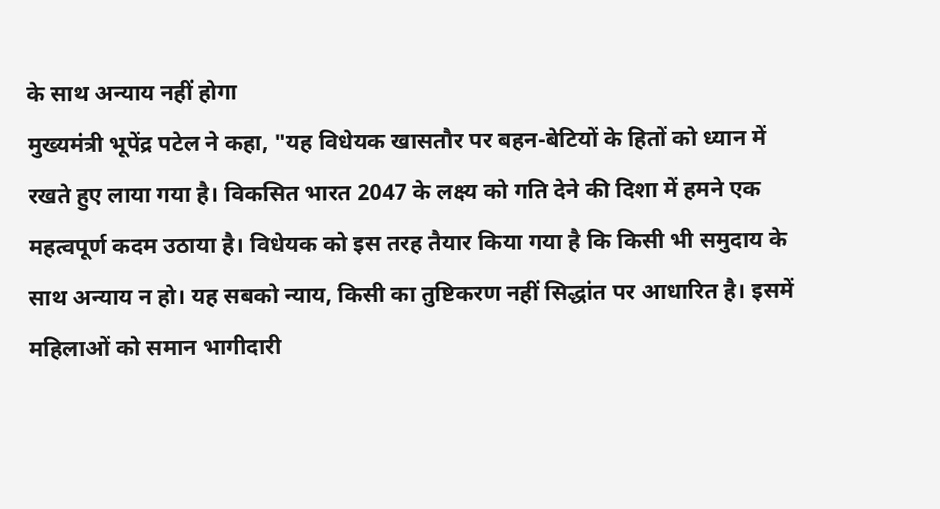के साथ अन्याय नहीं होगा
मुख्यमंत्री भूपेंद्र पटेल ने कहा, "यह विधेयक खासतौर पर बहन-बेटियों के हितों को ध्यान में रखते हुए लाया गया है। विकसित भारत 2047 के लक्ष्य को गति देने की दिशा में हमने एक महत्वपूर्ण कदम उठाया है। विधेयक को इस तरह तैयार किया गया है कि किसी भी समुदाय के साथ अन्याय न हो। यह सबको न्याय, किसी का तुष्टिकरण नहीं सिद्धांत पर आधारित है। इसमें महिलाओं को समान भागीदारी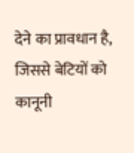देने का प्रावधान है, जिससे बेटियों को कानूनी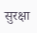सुरक्षा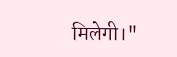मिलेगी।"